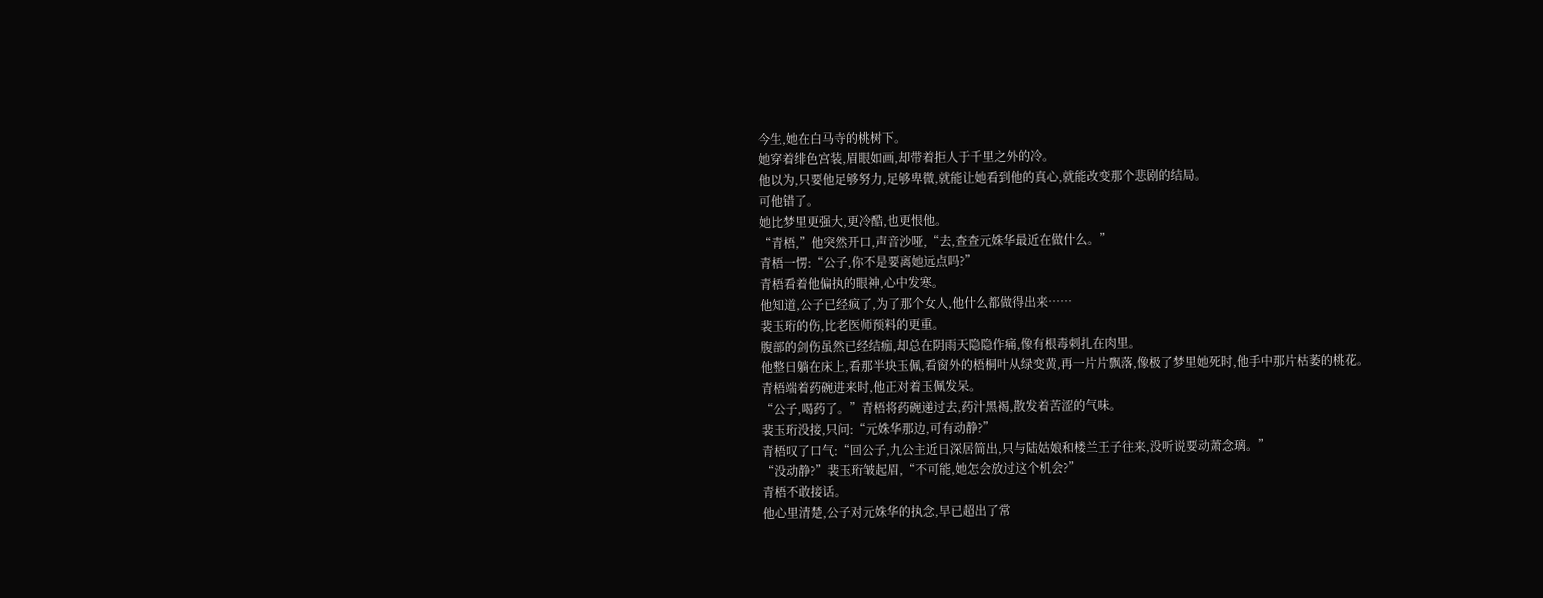今生,她在白马寺的桃树下。
她穿着绯色宫装,眉眼如画,却带着拒人于千里之外的冷。
他以为,只要他足够努力,足够卑微,就能让她看到他的真心,就能改变那个悲剧的结局。
可他错了。
她比梦里更强大,更冷酷,也更恨他。
“青梧,”他突然开口,声音沙哑,“去,查查元姝华最近在做什么。”
青梧一愣:“公子,你不是要离她远点吗?”
青梧看着他偏执的眼神,心中发寒。
他知道,公子已经疯了,为了那个女人,他什么都做得出来……
裴玉珩的伤,比老医师预料的更重。
腹部的剑伤虽然已经结痂,却总在阴雨天隐隐作痛,像有根毒刺扎在肉里。
他整日躺在床上,看那半块玉佩,看窗外的梧桐叶从绿变黄,再一片片飘落,像极了梦里她死时,他手中那片枯萎的桃花。
青梧端着药碗进来时,他正对着玉佩发呆。
“公子,喝药了。”青梧将药碗递过去,药汁黑褐,散发着苦涩的气味。
裴玉珩没接,只问:“元姝华那边,可有动静?”
青梧叹了口气:“回公子,九公主近日深居简出,只与陆姑娘和楼兰王子往来,没听说要动萧念璃。”
“没动静?”裴玉珩皱起眉,“不可能,她怎会放过这个机会?”
青梧不敢接话。
他心里清楚,公子对元姝华的执念,早已超出了常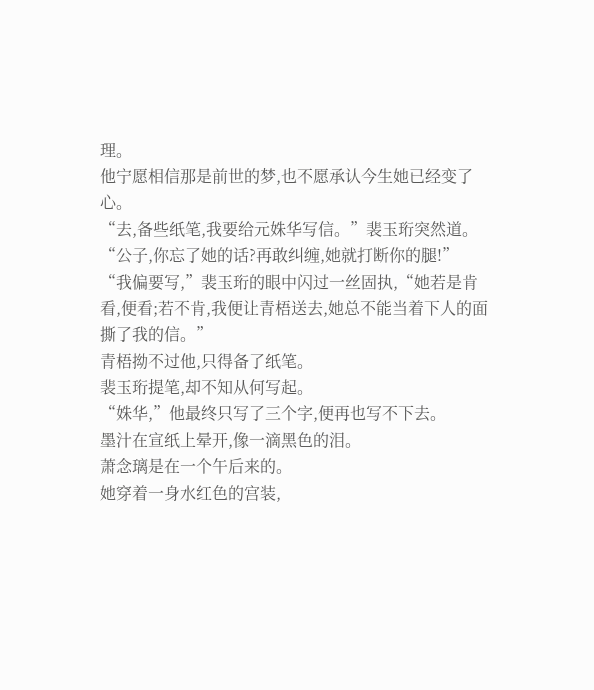理。
他宁愿相信那是前世的梦,也不愿承认今生她已经变了心。
“去,备些纸笔,我要给元姝华写信。”裴玉珩突然道。
“公子,你忘了她的话?再敢纠缠,她就打断你的腿!”
“我偏要写,”裴玉珩的眼中闪过一丝固执,“她若是肯看,便看;若不肯,我便让青梧送去,她总不能当着下人的面撕了我的信。”
青梧拗不过他,只得备了纸笔。
裴玉珩提笔,却不知从何写起。
“姝华,”他最终只写了三个字,便再也写不下去。
墨汁在宣纸上晕开,像一滴黑色的泪。
萧念璃是在一个午后来的。
她穿着一身水红色的宫装,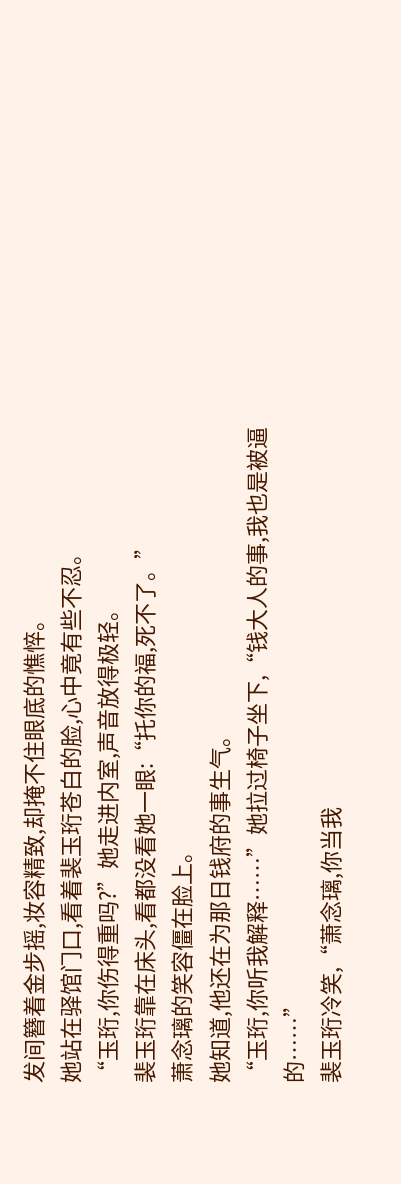发间簪着金步摇,妆容精致,却掩不住眼底的憔悴。
她站在驿馆门口,看着裴玉珩苍白的脸,心中竟有些不忍。
“玉珩,你伤得重吗?”她走进内室,声音放得极轻。
裴玉珩靠在床头,看都没看她一眼:“托你的福,死不了。”
萧念璃的笑容僵在脸上。
她知道,他还在为那日钱府的事生气。
“玉珩,你听我解释……”她拉过椅子坐下,“钱大人的事,我也是被逼的……”
裴玉珩冷笑,“萧念璃,你当我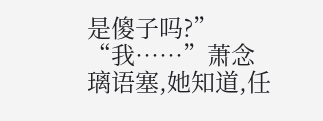是傻子吗?”
“我……”萧念璃语塞,她知道,任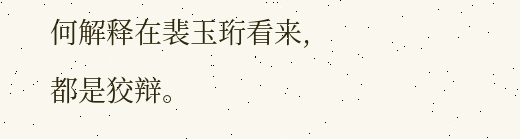何解释在裴玉珩看来,都是狡辩。